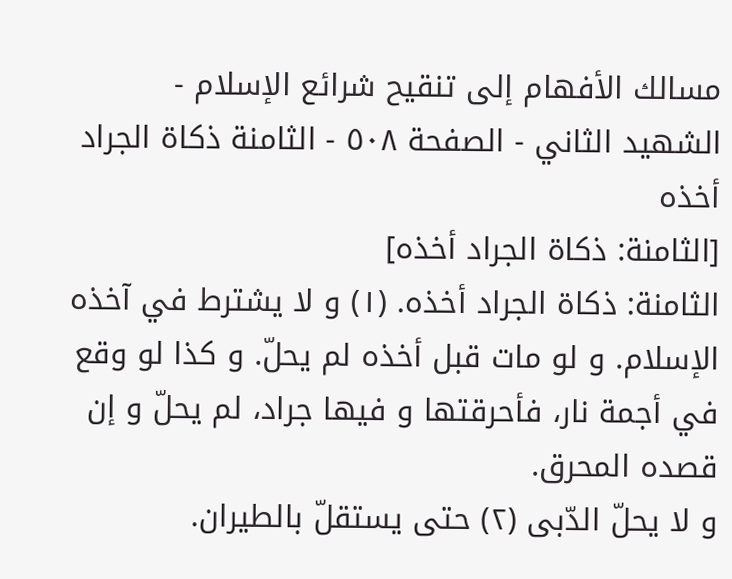مسالك الأفهام إلى تنقيح شرائع الإسلام - الشهيد الثاني - الصفحة ٥٠٨ - الثامنة ذكاة الجراد أخذه
[الثامنة: ذكاة الجراد أخذه]
الثامنة: ذكاة الجراد أخذه. (١) و لا يشترط في آخذه الإسلام. و لو مات قبل أخذه لم يحلّ. و كذا لو وقع في أجمة نار، فأحرقتها و فيها جراد، لم يحلّ و إن قصده المحرق.
و لا يحلّ الدّبى (٢) حتى يستقلّ بالطيران.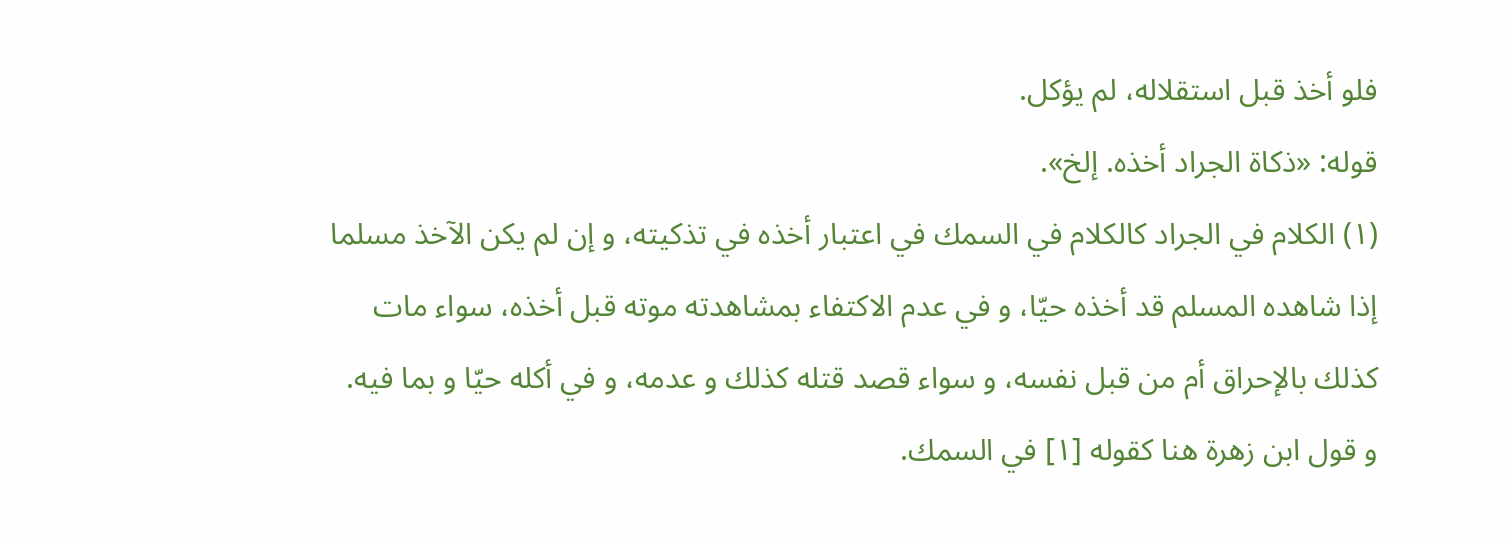فلو أخذ قبل استقلاله، لم يؤكل.
قوله: «ذكاة الجراد أخذه. إلخ».
(١) الكلام في الجراد كالكلام في السمك في اعتبار أخذه في تذكيته، و إن لم يكن الآخذ مسلما إذا شاهده المسلم قد أخذه حيّا، و في عدم الاكتفاء بمشاهدته موته قبل أخذه، سواء مات كذلك بالإحراق أم من قبل نفسه، و سواء قصد قتله كذلك و عدمه، و في أكله حيّا و بما فيه. و قول ابن زهرة هنا كقوله [١] في السمك.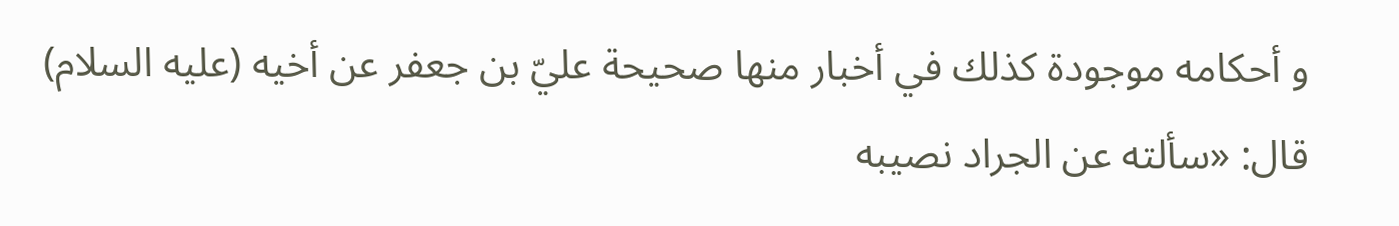و أحكامه موجودة كذلك في أخبار منها صحيحة عليّ بن جعفر عن أخيه (عليه السلام) قال: «سألته عن الجراد نصيبه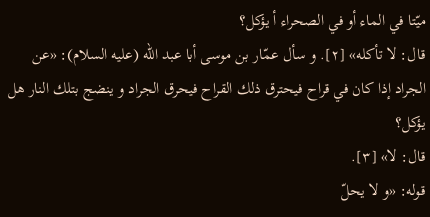ميّتا في الماء أو في الصحراء أ يؤكل؟
قال: لا تأكله» [٢]. و سأل عمّار بن موسى أبا عبد اللّه (عليه السلام): «عن الجراد إذا كان في قراح فيحترق ذلك القراح فيحرق الجراد و ينضج بتلك النار هل يؤكل؟
قال: لا» [٣].
قوله: «و لا يحلّ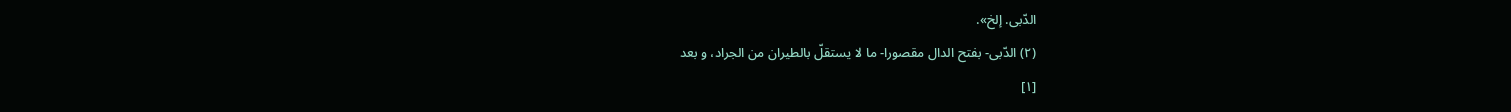الدّبى. إلخ».
(٢) الدّبى- بفتح الدال مقصورا- ما لا يستقلّ بالطيران من الجراد، و بعد
[١]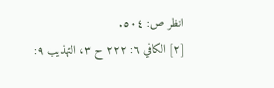انظر ص: ٥٠٤.
[٢] الكافي ٦: ٢٢٢ ح ٣، التهذيب ٩: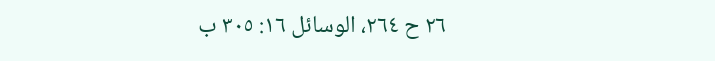٢٦ ح ٢٦٤، الوسائل ١٦: ٣٠٥ ب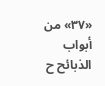«٣٧» من أبواب الذبائح ح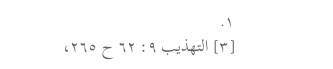١.
[٣] التهذيب ٩: ٦٢ ح ٢٦٥،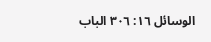الوسائل ١٦: ٣٠٦ الباب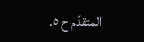المتقدّم ح ٥.